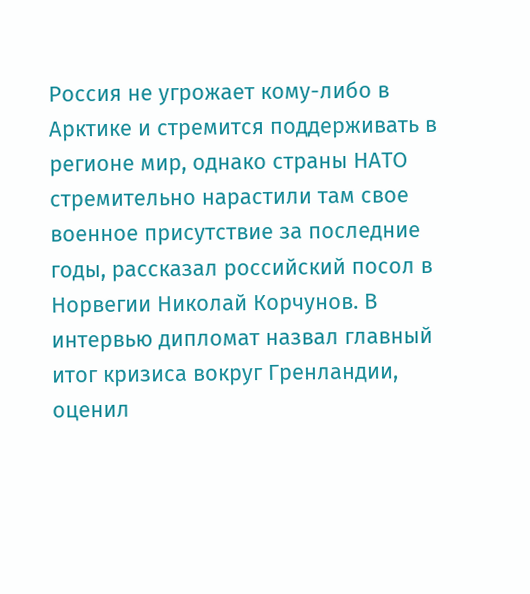Россия не угрожает кому-либо в Арктике и стремится поддерживать в регионе мир, однако страны НАТО стремительно нарастили там свое военное присутствие за последние годы, рассказал российский посол в Норвегии Николай Корчунов. В интервью дипломат назвал главный итог кризиса вокруг Гренландии, оценил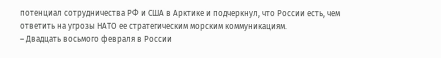потенциал сотрудничества РФ и США в Арктике и подчеркнул, что России есть, чем ответить на угрозы НАТО ее стратегическим морским коммуникациям.
– Двадцать восьмого февраля в России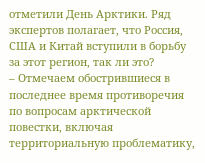отметили День Арктики. Ряд экспертов полагает, что Россия, США и Китай вступили в борьбу за этот регион, так ли это?
– Отмечаем обострившиеся в последнее время противоречия по вопросам арктической повестки, включая территориальную проблематику,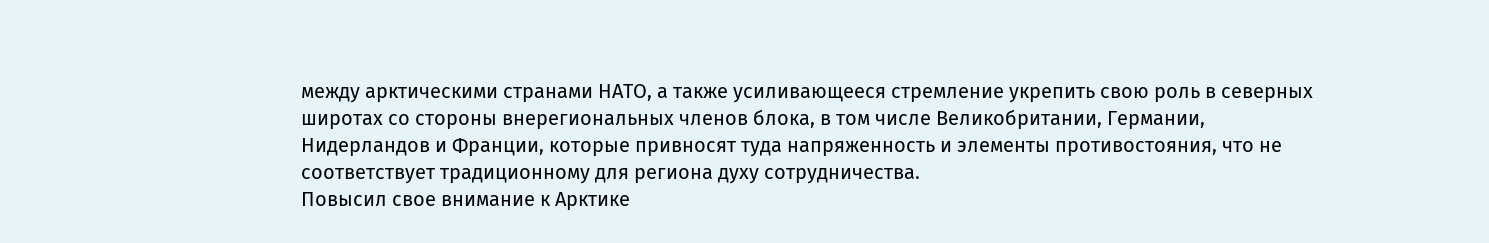между арктическими странами НАТО, а также усиливающееся стремление укрепить свою роль в северных широтах со стороны внерегиональных членов блока, в том числе Великобритании, Германии, Нидерландов и Франции, которые привносят туда напряженность и элементы противостояния, что не соответствует традиционному для региона духу сотрудничества.
Повысил свое внимание к Арктике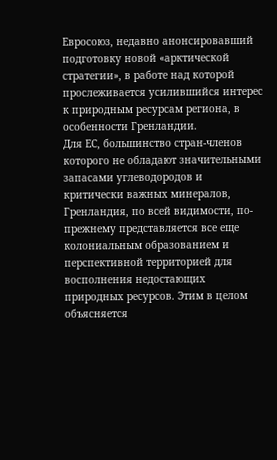Евросоюз, недавно анонсировавший подготовку новой «арктической стратегии», в работе над которой прослеживается усилившийся интерес к природным ресурсам региона, в особенности Гренландии.
Для ЕС, большинство стран-членов которого не обладают значительными запасами углеводородов и критически важных минералов, Гренландия, по всей видимости, по-прежнему представляется все еще колониальным образованием и перспективной территорией для восполнения недостающих природных ресурсов. Этим в целом объясняется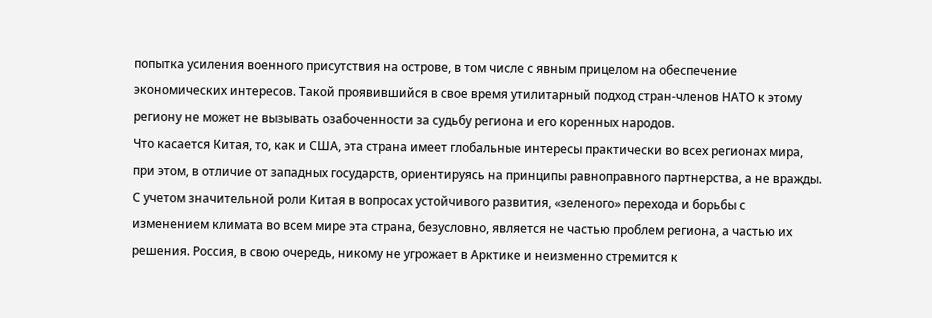попытка усиления военного присутствия на острове, в том числе с явным прицелом на обеспечение экономических интересов. Такой проявившийся в свое время утилитарный подход стран-членов НАТО к этому региону не может не вызывать озабоченности за судьбу региона и его коренных народов.
Что касается Китая, то, как и США, эта страна имеет глобальные интересы практически во всех регионах мира, при этом, в отличие от западных государств, ориентируясь на принципы равноправного партнерства, а не вражды. С учетом значительной роли Китая в вопросах устойчивого развития, «зеленого» перехода и борьбы с изменением климата во всем мире эта страна, безусловно, является не частью проблем региона, а частью их решения. Россия, в свою очередь, никому не угрожает в Арктике и неизменно стремится к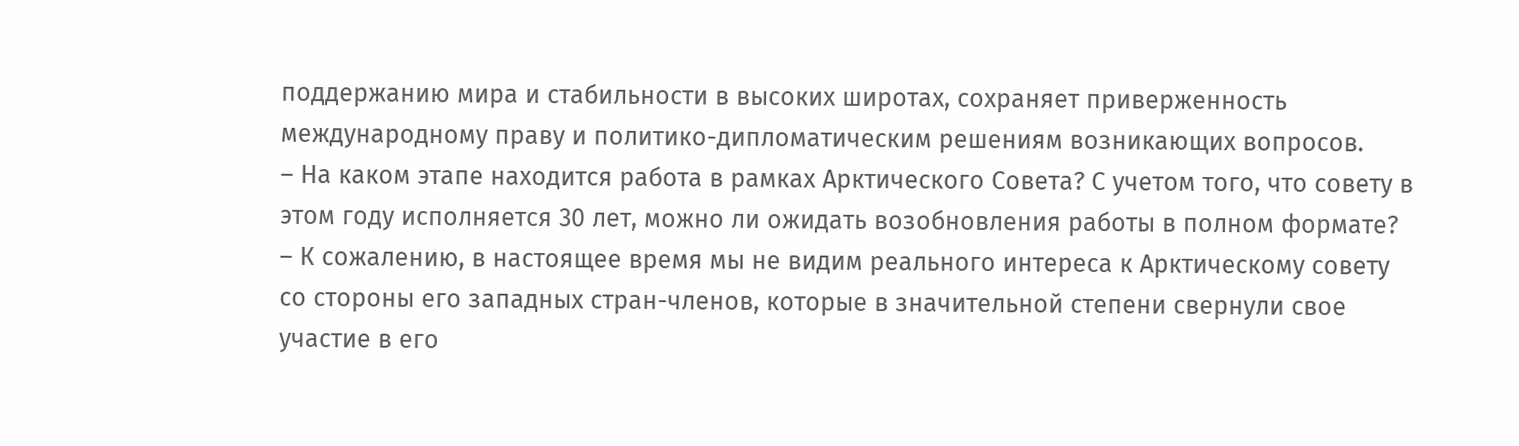поддержанию мира и стабильности в высоких широтах, сохраняет приверженность международному праву и политико-дипломатическим решениям возникающих вопросов.
– На каком этапе находится работа в рамках Арктического Совета? С учетом того, что совету в этом году исполняется 30 лет, можно ли ожидать возобновления работы в полном формате?
– К сожалению, в настоящее время мы не видим реального интереса к Арктическому совету со стороны его западных стран-членов, которые в значительной степени свернули свое участие в его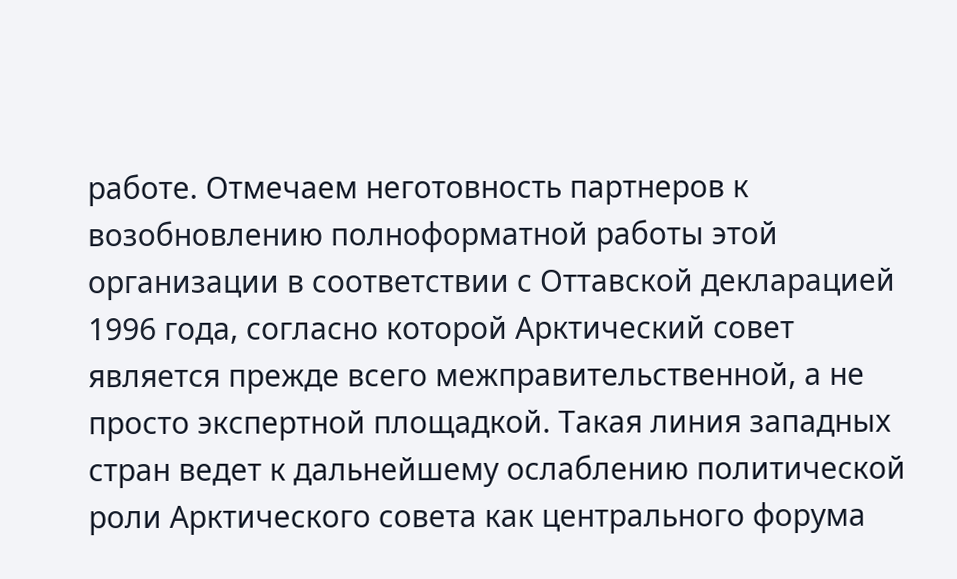работе. Отмечаем неготовность партнеров к возобновлению полноформатной работы этой организации в соответствии с Оттавской декларацией 1996 года, согласно которой Арктический совет является прежде всего межправительственной, а не просто экспертной площадкой. Такая линия западных стран ведет к дальнейшему ослаблению политической роли Арктического совета как центрального форума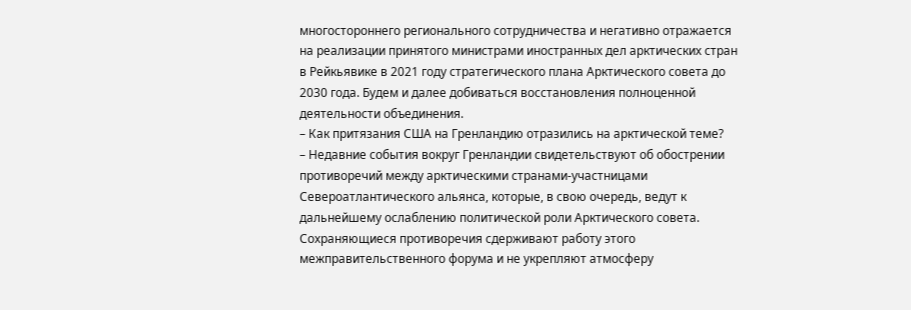многостороннего регионального сотрудничества и негативно отражается на реализации принятого министрами иностранных дел арктических стран в Рейкьявике в 2021 году стратегического плана Арктического совета до 2030 года. Будем и далее добиваться восстановления полноценной деятельности объединения.
– Как притязания США на Гренландию отразились на арктической теме?
– Недавние события вокруг Гренландии свидетельствуют об обострении противоречий между арктическими странами-участницами Североатлантического альянса, которые, в свою очередь, ведут к дальнейшему ослаблению политической роли Арктического совета. Сохраняющиеся противоречия сдерживают работу этого межправительственного форума и не укрепляют атмосферу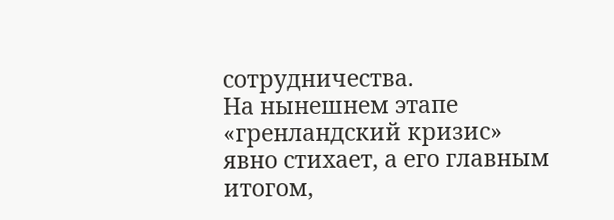сотрудничества.
На нынешнем этапе «гренландский кризис» явно стихает, а его главным итогом,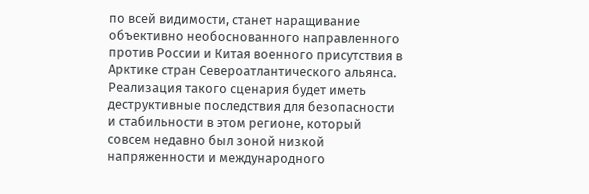по всей видимости, станет наращивание объективно необоснованного направленного против России и Китая военного присутствия в Арктике стран Североатлантического альянса. Реализация такого сценария будет иметь деструктивные последствия для безопасности и стабильности в этом регионе, который совсем недавно был зоной низкой напряженности и международного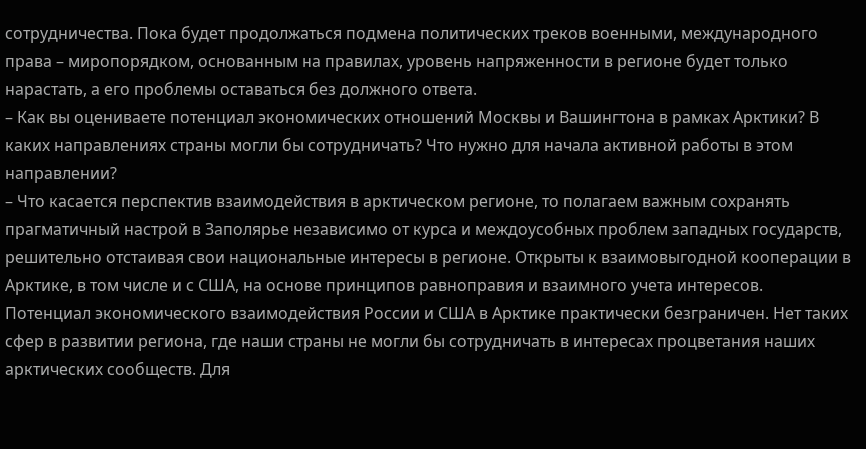сотрудничества. Пока будет продолжаться подмена политических треков военными, международного права – миропорядком, основанным на правилах, уровень напряженности в регионе будет только нарастать, а его проблемы оставаться без должного ответа.
– Как вы оцениваете потенциал экономических отношений Москвы и Вашингтона в рамках Арктики? В каких направлениях страны могли бы сотрудничать? Что нужно для начала активной работы в этом направлении?
– Что касается перспектив взаимодействия в арктическом регионе, то полагаем важным сохранять прагматичный настрой в Заполярье независимо от курса и междоусобных проблем западных государств, решительно отстаивая свои национальные интересы в регионе. Открыты к взаимовыгодной кооперации в Арктике, в том числе и с США, на основе принципов равноправия и взаимного учета интересов.
Потенциал экономического взаимодействия России и США в Арктике практически безграничен. Нет таких сфер в развитии региона, где наши страны не могли бы сотрудничать в интересах процветания наших арктических сообществ. Для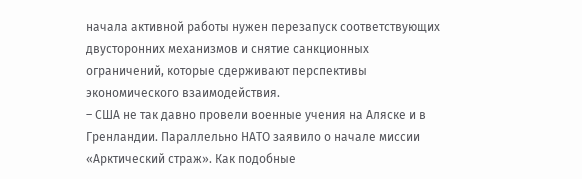начала активной работы нужен перезапуск соответствующих двусторонних механизмов и снятие санкционных ограничений, которые сдерживают перспективы экономического взаимодействия.
– США не так давно провели военные учения на Аляске и в Гренландии. Параллельно НАТО заявило о начале миссии «Арктический страж». Как подобные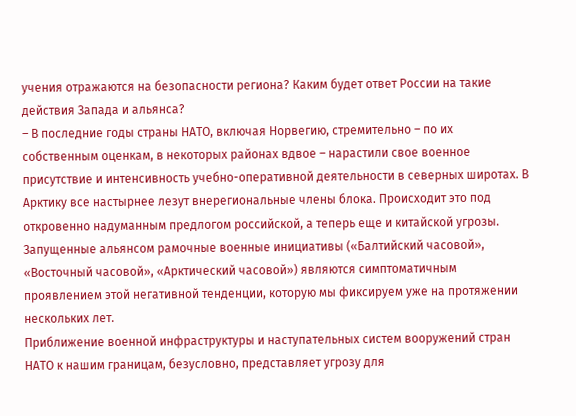учения отражаются на безопасности региона? Каким будет ответ России на такие действия Запада и альянса?
– В последние годы страны НАТО, включая Норвегию, стремительно – по их собственным оценкам, в некоторых районах вдвое – нарастили свое военное присутствие и интенсивность учебно-оперативной деятельности в северных широтах. В Арктику все настырнее лезут внерегиональные члены блока. Происходит это под откровенно надуманным предлогом российской, а теперь еще и китайской угрозы. Запущенные альянсом рамочные военные инициативы («Балтийский часовой», «Восточный часовой», «Арктический часовой») являются симптоматичным проявлением этой негативной тенденции, которую мы фиксируем уже на протяжении нескольких лет.
Приближение военной инфраструктуры и наступательных систем вооружений стран НАТО к нашим границам, безусловно, представляет угрозу для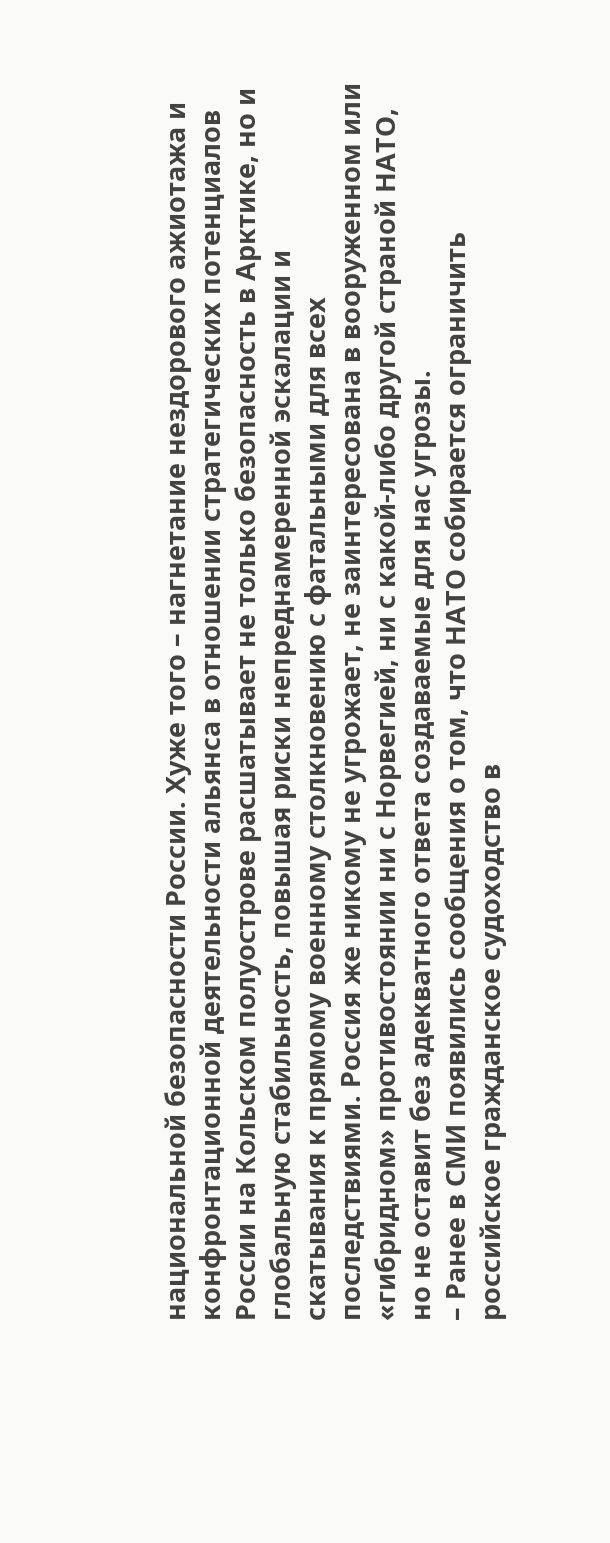национальной безопасности России. Хуже того – нагнетание нездорового ажиотажа и конфронтационной деятельности альянса в отношении стратегических потенциалов России на Кольском полуострове расшатывает не только безопасность в Арктике, но и глобальную стабильность, повышая риски непреднамеренной эскалации и скатывания к прямому военному столкновению с фатальными для всех последствиями. Россия же никому не угрожает, не заинтересована в вооруженном или «гибридном» противостоянии ни с Норвегией, ни с какой-либо другой страной НАТО, но не оставит без адекватного ответа создаваемые для нас угрозы.
– Ранее в СМИ появились сообщения о том, что НАТО собирается ограничить российское гражданское судоходство в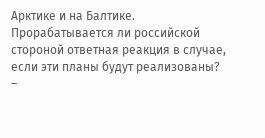Арктике и на Балтике. Прорабатывается ли российской стороной ответная реакция в случае, если эти планы будут реализованы?
–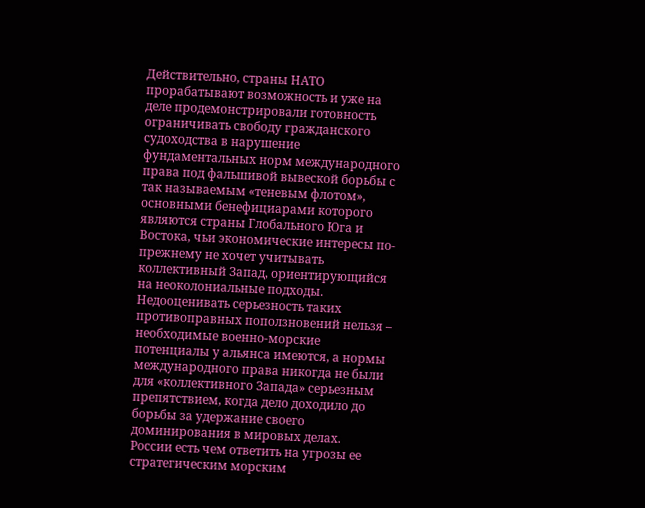Действительно, страны НАТО прорабатывают возможность и уже на деле продемонстрировали готовность ограничивать свободу гражданского судоходства в нарушение фундаментальных норм международного права под фальшивой вывеской борьбы с так называемым «теневым флотом», основными бенефициарами которого являются страны Глобального Юга и Востока, чьи экономические интересы по-прежнему не хочет учитывать коллективный Запад, ориентирующийся на неоколониальные подходы. Недооценивать серьезность таких противоправных поползновений нельзя – необходимые военно-морские потенциалы у альянса имеются, а нормы международного права никогда не были для «коллективного Запада» серьезным препятствием, когда дело доходило до борьбы за удержание своего доминирования в мировых делах.
России есть чем ответить на угрозы ее стратегическим морским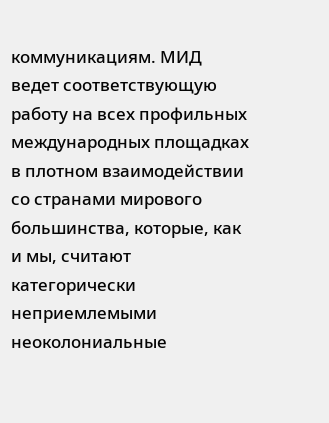коммуникациям. МИД ведет соответствующую работу на всех профильных международных площадках в плотном взаимодействии со странами мирового большинства, которые, как и мы, считают категорически неприемлемыми неоколониальные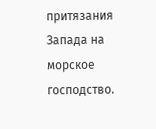притязания Запада на морское господство.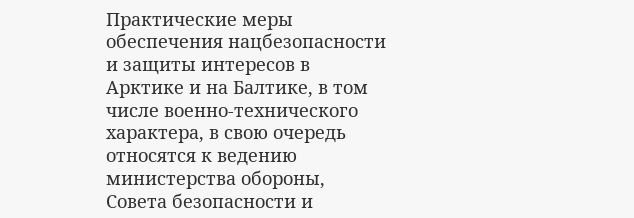Практические меры обеспечения нацбезопасности и защиты интересов в Арктике и на Балтике, в том числе военно-технического характера, в свою очередь относятся к ведению министерства обороны, Совета безопасности и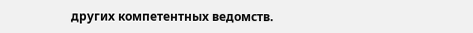других компетентных ведомств.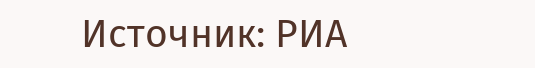Источник: РИА